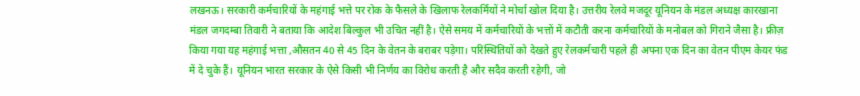लखनऊ। सरकारी कर्मचारियों के महंगाई भत्ते पर रोक के फैसले के खिलाफ रेलकर्मियों ने मोर्चा खोल दिया है। उत्तरीय रेलवे मजदूर यूनियन के मंडल अध्यक्ष कारखाना मंडल जगदम्बा तिवारी ने बताया कि आदेश बिल्कुल भी उचित नहीं है। ऐसे समय में कर्मचारियों के भत्तों में कटौती करना कर्मचारियों के मनोबल को गिराने जैसा है। फ्रीज़ किया गया यह महंगाई भत्ता ,औसतन 40 से 45 दिन के वेतन के बराबर पड़ेगा। परिस्थितियों को देखते हुए रेलकर्मचारी पहले ही अपना एक दिन का वेतन पीएम केयर फंड में दे चुके हैं। यूनियन भारत सरकार के ऐसे किसी भी निर्णय का विरोध करती है और सदैव करती रहेगी, जो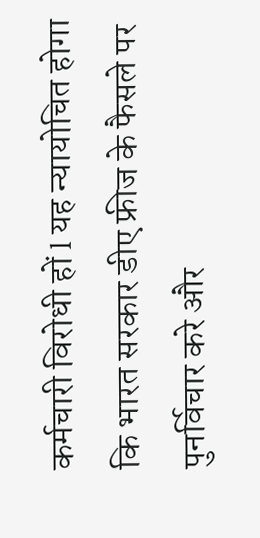कर्मचारी विरोधी हों l यह न्यायोचित होगा कि भारत सरकार डीए फ्रीज के फैसले पर पुनर्विचार करे और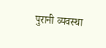पुरानी व्यवस्था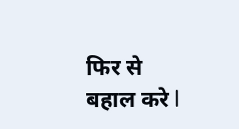फिर से बहाल करे l